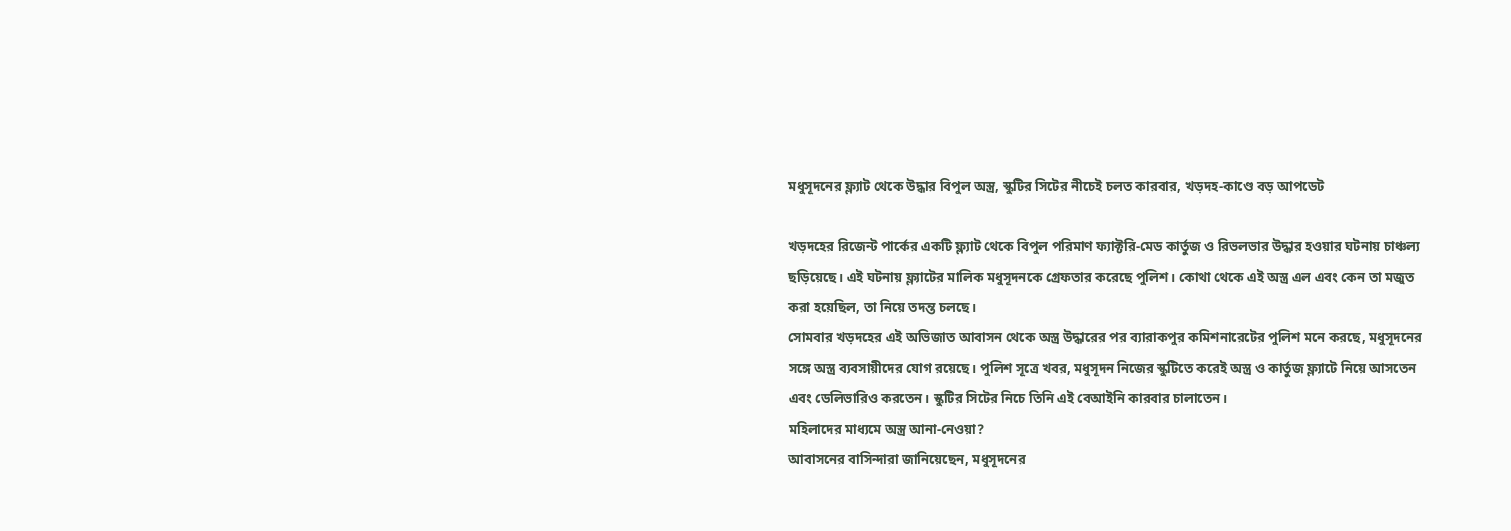মধুসূদনের ফ্ল্যাট থেকে উদ্ধার বিপুল অস্ত্র, স্কুটির সিটের নীচেই চলত কারবার, খড়দহ-কাণ্ডে বড় আপডেট

খড়দহের রিজেন্ট পার্কের একটি ফ্ল্যাট থেকে বিপুল পরিমাণ ফ্যাক্টরি-মেড কার্তুজ ও রিভলভার উদ্ধার হওয়ার ঘটনায় চাঞ্চল্য ছড়িয়েছে। এই ঘটনায় ফ্ল্যাটের মালিক মধুসূদনকে গ্রেফতার করেছে পুলিশ। কোথা থেকে এই অস্ত্র এল এবং কেন তা মজুত করা হয়েছিল, তা নিয়ে তদন্ত চলছে।
সোমবার খড়দহের এই অভিজাত আবাসন থেকে অস্ত্র উদ্ধারের পর ব্যারাকপুর কমিশনারেটের পুলিশ মনে করছে, মধুসূদনের সঙ্গে অস্ত্র ব্যবসায়ীদের যোগ রয়েছে। পুলিশ সূত্রে খবর, মধুসূদন নিজের স্কুটিতে করেই অস্ত্র ও কার্তুজ ফ্ল্যাটে নিয়ে আসতেন এবং ডেলিভারিও করতেন। স্কুটির সিটের নিচে তিনি এই বেআইনি কারবার চালাতেন।
মহিলাদের মাধ্যমে অস্ত্র আনা-নেওয়া?
আবাসনের বাসিন্দারা জানিয়েছেন, মধুসূদনের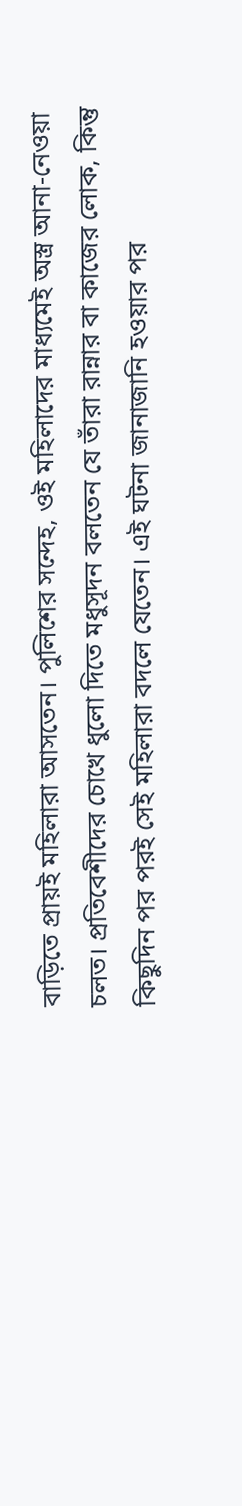বাড়িতে প্রায়ই মহিলারা আসতেন। পুলিশের সন্দেহ, ওই মহিলাদের মাধ্যমেই অস্ত্র আনা-নেওয়া চলত। প্রতিবেশীদের চোখে ধুলো দিতে মধুসূদন বলতেন যে তাঁরা রান্নার বা কাজের লোক, কিন্তু কিছুদিন পর পরই সেই মহিলারা বদলে যেতেন। এই ঘটনা জানাজানি হওয়ার পর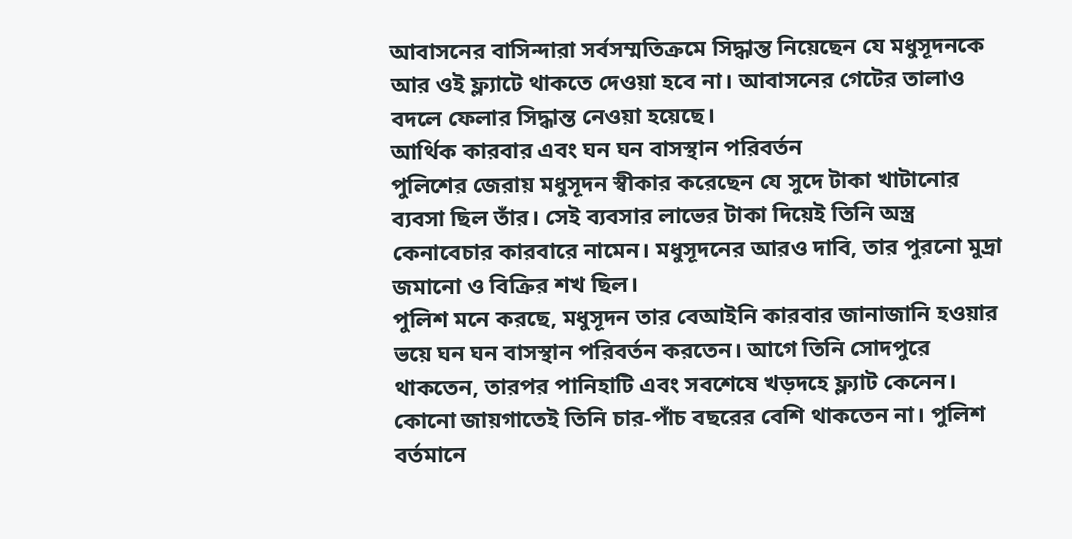আবাসনের বাসিন্দারা সর্বসম্মতিক্রমে সিদ্ধান্ত নিয়েছেন যে মধুসূদনকে আর ওই ফ্ল্যাটে থাকতে দেওয়া হবে না। আবাসনের গেটের তালাও বদলে ফেলার সিদ্ধান্ত নেওয়া হয়েছে।
আর্থিক কারবার এবং ঘন ঘন বাসস্থান পরিবর্তন
পুলিশের জেরায় মধুসূদন স্বীকার করেছেন যে সুদে টাকা খাটানোর ব্যবসা ছিল তাঁর। সেই ব্যবসার লাভের টাকা দিয়েই তিনি অস্ত্র কেনাবেচার কারবারে নামেন। মধুসূদনের আরও দাবি, তার পুরনো মুদ্রা জমানো ও বিক্রির শখ ছিল।
পুলিশ মনে করছে, মধুসূদন তার বেআইনি কারবার জানাজানি হওয়ার ভয়ে ঘন ঘন বাসস্থান পরিবর্তন করতেন। আগে তিনি সোদপুরে থাকতেন, তারপর পানিহাটি এবং সবশেষে খড়দহে ফ্ল্যাট কেনেন। কোনো জায়গাতেই তিনি চার-পাঁচ বছরের বেশি থাকতেন না। পুলিশ বর্তমানে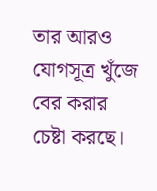তার আরও যোগসূত্র খুঁজে বের করার চেষ্টা করছে।